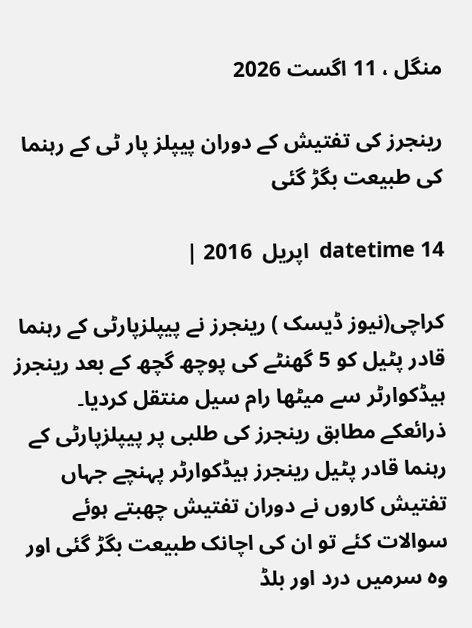منگل ، 11 اگست 2026

رینجرز کی تفتیش کے دوران پیپلز پار ٹی کے رہنما کی طبیعت بگڑ گئی

datetime 14  اپریل  2016 |

کراچی(نیوز ڈیسک ) رینجرز نے پیپلزپارٹی کے رہنما قادر پٹیل کو 5 گھنٹے کی پوچھ گچھ کے بعد رینجرز ہیڈکوارٹر سے میٹھا رام سیل منتقل کردیا۔
ذرائعکے مطابق رینجرز کی طلبی پر پیپلزپارٹی کے رہنما قادر پٹیل رینجرز ہیڈکوارٹر پہنچے جہاں تفتیش کاروں نے دوران تفتیش چھبتے ہوئے سوالات کئے تو ان کی اچانک طبیعت بگڑ گئی اور وہ سرمیں درد اور بلڈ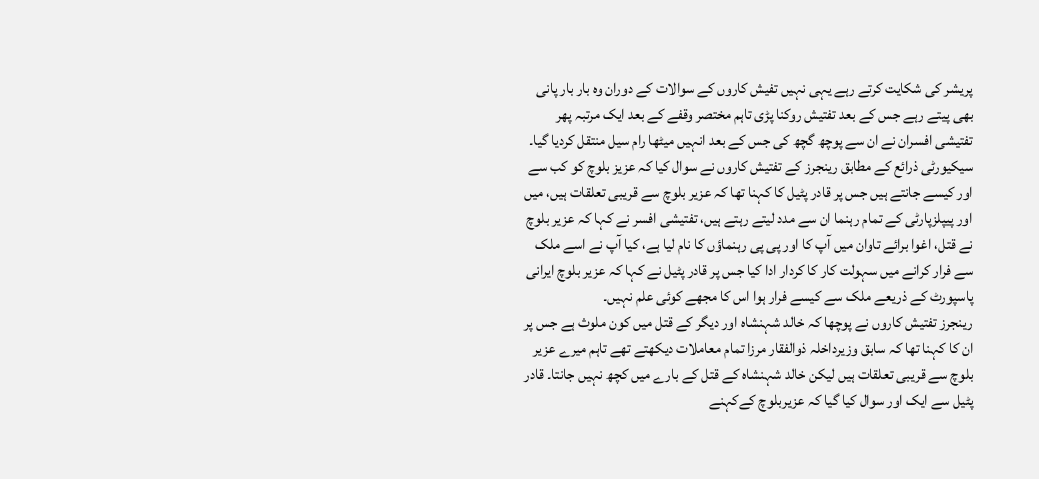پریشر کی شکایت کرتے رہے یہی نہیں تفیش کاروں کے سوالات کے دوران وہ بار بار پانی بھی پیتے رہے جس کے بعد تفتیش روکنا پڑی تاہم مختصر وقفے کے بعد ایک مرتبہ پھر تفتیشی افسران نے ان سے پوچھ گچھ کی جس کے بعد انہیں میٹھا رام سیل منتقل کردیا گیا۔
سیکیورٹی ذرائع کے مطابق رینجرز کے تفتیش کاروں نے سوال کیا کہ عزیز بلوچ کو کب سے اور کیسے جانتے ہیں جس پر قادر پٹیل کا کہنا تھا کہ عزیر بلوچ سے قریبی تعلقات ہیں، میں اور پیپلزپارٹی کے تمام رہنما ان سے مدد لیتے رہتے ہیں، تفتیشی افسر نے کہا کہ عزیر بلوچ نے قتل، اغوا برائے تاوان میں آپ کا اور پی پی رہنماؤں کا نام لیا ہے، کیا آپ نے اسے ملک سے فرار کرانے میں سہولت کار کا کردار ادا کیا جس پر قادر پٹیل نے کہا کہ عزیر بلوچ ایرانی پاسپورٹ کے ذریعے ملک سے کیسے فرار ہوا اس کا مجھے کوئی علم نہیں۔
رینجرز تفتیش کاروں نے پوچھا کہ خالد شہنشاہ اور دیگر کے قتل میں کون ملوث ہے جس پر ان کا کہنا تھا کہ سابق وزیرداخلہ ذوالفقار مرزا تمام معاملات دیکھتے تھے تاہم میرے عزیر بلوچ سے قریبی تعلقات ہیں لیکن خالد شہنشاہ کے قتل کے بارے میں کچھ نہیں جانتا۔ قادر پٹیل سے ایک اور سوال کیا گیا کہ عزیربلوچ کےکہنے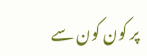پر کون کون سے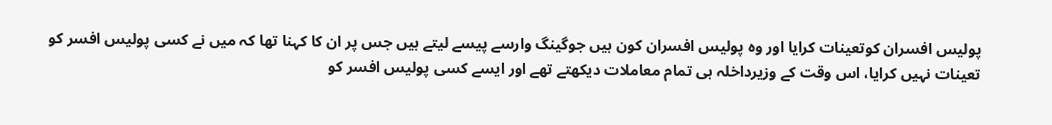پولیس افسران کوتعینات کرایا اور وہ پولیس افسران کون ہیں جوگینگ وارسے پیسے لیتے ہیں جس پر ان کا کہنا تھا کہ میں نے کسی پولیس افسر کو تعینات نہیں کرایا، اس وقت کے وزیرداخلہ ہی تمام معاملات دیکھتے تھے اور ایسے کسی پولیس افسر کو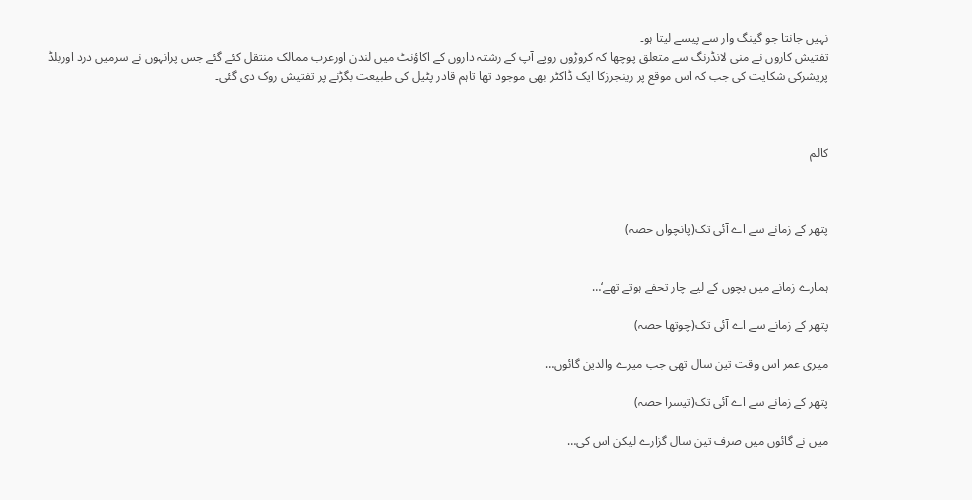نہیں جانتا جو گینگ وار سے پیسے لیتا ہو۔
تفتیش کاروں نے منی لانڈرنگ سے متعلق پوچھا کہ کروڑوں روپے آپ کے رشتہ داروں کے اکاؤنٹ میں لندن اورعرب ممالک منتقل کئے گئے جس پرانہوں نے سرمیں درد اوربلڈ پریشرکی شکایت کی جب کہ اس موقع پر رینجرزکا ایک ڈاکٹر بھی موجود تھا تاہم قادر پٹیل کی طبیعت بگڑنے پر تفتیش روک دی گئی۔



کالم



پتھر کے زمانے سے اے آئی تک(پانچواں حصہ)


ہمارے زمانے میں بچوں کے لیے چار تحفے ہوتے تھے‘…

پتھر کے زمانے سے اے آئی تک(چوتھا حصہ)

میری عمر اس وقت تین سال تھی جب میرے والدین گائوں…

پتھر کے زمانے سے اے آئی تک(تیسرا حصہ)

میں نے گائوں میں صرف تین سال گزارے لیکن اس کی…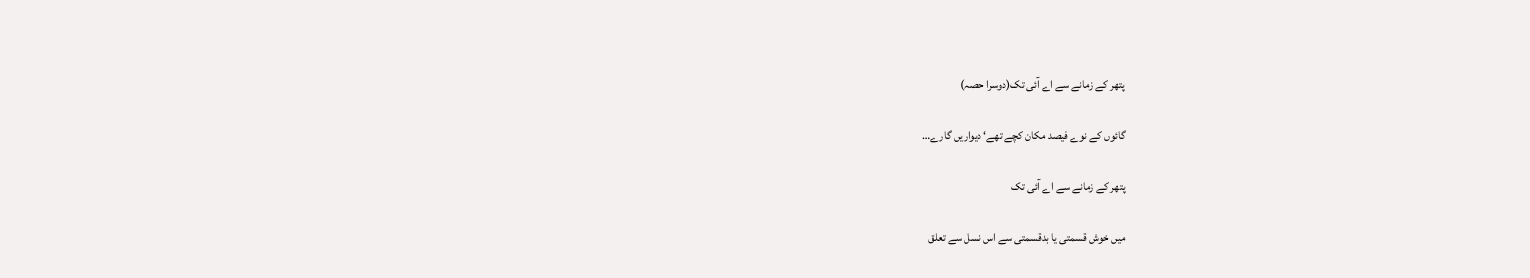پتھر کے زمانے سے اے آئی تک(دوسرا حصہ)

گائوں کے نوے فیصد مکان کچے تھے‘ دیواریں گارے…

پتھر کے زمانے سے اے آئی تک

میں خوش قسمتی یا بدقسمتی سے اس نسل سے تعلق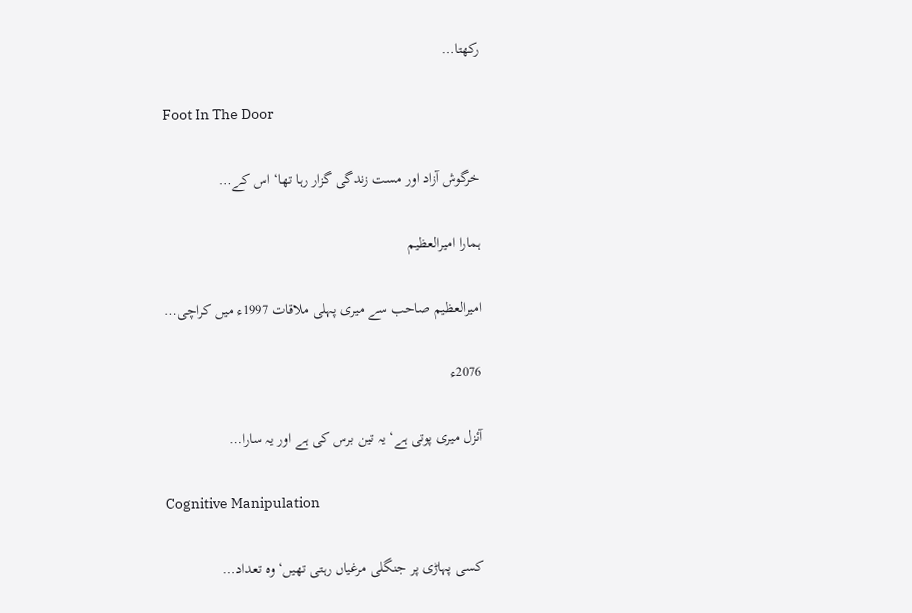رکھتا…

Foot In The Door

خرگوش آزاد اور مست زندگی گزار رہا تھا‘ اس کے…

ہمارا امیرالعظیم

امیرالعظیم صاحب سے میری پہلی ملاقات 1997ء میں کراچی…

2076ء

آئزل میری پوتی ہے‘ یہ تین برس کی ہے اور یہ سارا…

Cognitive Manipulation

کسی پہاڑی پر جنگلی مرغیاں رہتی تھیں‘ وہ تعداد…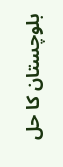بلوچستان کا حل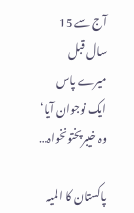آج سے 15 سال قبل میرے پاس ایک نوجوان آیا‘ وہ خیبرپختونخواہ…

پاکستان کا المیہ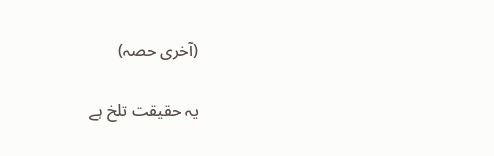(آخری حصہ)

یہ حقیقت تلخ ہے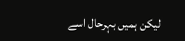لیکن ہمیں بہرحال اسے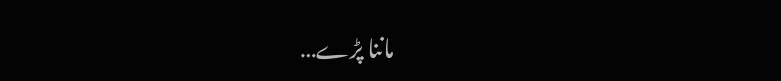ماننا پڑے…